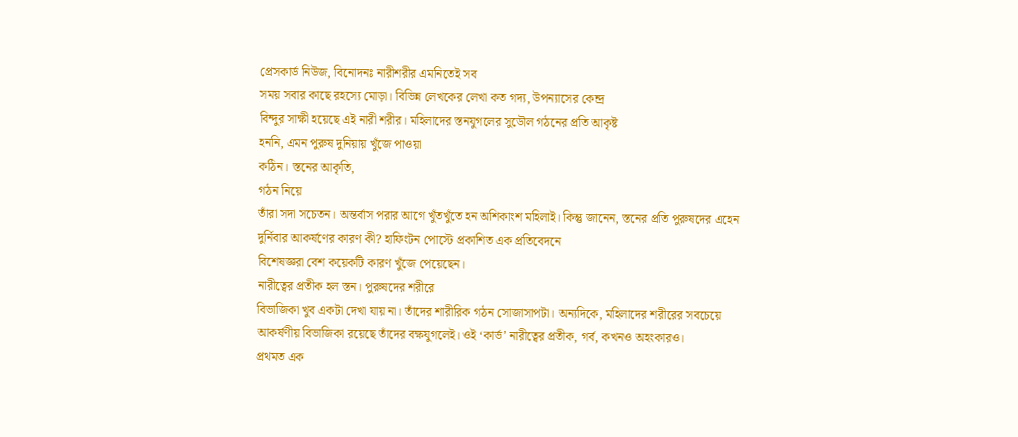প্রেসকার্ড নিউজ, বিনোদনঃ নারীশরীর এমনিতেই সব
সময় সবার কাছে রহস্যে মোড়া। বিভিন্ন লেখকের লেখা কত গদ্য, উপন্যাসের কেন্দ্র
বিন্দুর সাক্ষী হয়েছে এই নারী শরীর। মহিলাদের স্তনযুগলের সুডৌল গঠনের প্রতি আকৃষ্ট
হননি, এমন পুরুষ দুনিয়ায় খুঁজে পাওয়া
কঠিন। স্তনের আকৃতি,
গঠন নিয়ে
তাঁরা সদা সচেতন। অন্তর্বাস পরার আগে খুঁতখুঁতে হন অশিকাংশ মহিলাই। কিন্তু জানেন, স্তনের প্রতি পুরুষদের এহেন
দুর্নিবার আকর্ষণের কারণ কী? হাফিংটন পোস্টে প্রকাশিত এক প্রতিবেদনে
বিশেষজ্ঞরা বেশ কয়েকটি কারণ খুঁজে পেয়েছেন।
নারীত্বের প্রতীক হল স্তন। পুরুষদের শরীরে
বিভাজিকা খুব একটা দেখা যায় না। তাঁদের শারীরিক গঠন সোজাসাপটা। অন্যদিকে, মহিলাদের শরীরের সবচেয়ে
আকর্ষণীয় বিভাজিকা রয়েছে তাঁদের বক্ষযুগলেই। ওই ‘কার্ভ’ নারীত্বের প্রতীক, গর্ব, কখনও অহংকারও।
প্রথমত এক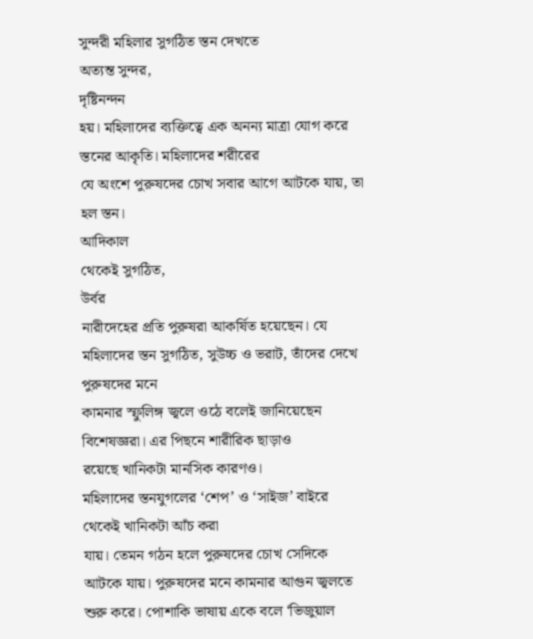সুন্দরী মহিলার সুগঠিত স্তন দেখতে
অত্যন্ত সুন্দর,
দৃষ্টিনন্দন
হয়। মহিলাদের ব্যক্তিত্বে এক অনন্য মাত্রা যোগ করে স্তনের আকৃতি। মহিলাদের শরীরের
যে অংশে পুরুষদের চোখ সবার আগে আটকে যায়, তা হল স্তন।
আদিকাল
থেকেই সুগঠিত,
উর্বর
নারীদেহের প্রতি পুরুষরা আকর্ষিত হয়েছেন। যে মহিলাদের স্তন সুগঠিত, সুউচ্চ ও ভরাট, তাঁদের দেখে পুরুষদের মনে
কামনার স্ফুলিঙ্গ জ্বলে ওঠে বলেই জানিয়েছেন বিশেষজ্ঞরা। এর পিছনে শারীরিক ছাড়াও
রয়েছে খানিকটা মানসিক কারণও।
মহিলাদের স্তনযুগলের ‘শেপ’ ও ‘সাইজ’ বাইরে থেকেই খানিকটা আঁচ করা
যায়। তেমন গঠন হলে পুরুষদের চোখ সেদিকে আটকে যায়। পুরুষদের মনে কামনার আগুন জ্বলতে
শুরু করে। পোশাকি ভাষায় একে বলে ‘ভিজুয়াল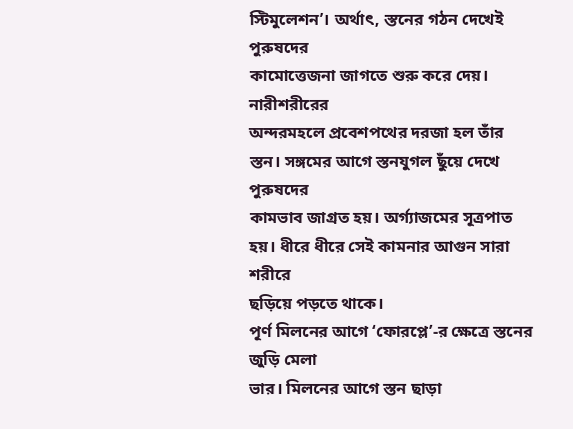স্টিমুলেশন’। অর্থাৎ, স্তনের গঠন দেখেই পুরুষদের
কামোত্তেজনা জাগতে শুরু করে দেয়।
নারীশরীরের
অন্দরমহলে প্রবেশপথের দরজা হল তাঁর স্তন। সঙ্গমের আগে স্তনযুগল ছুঁয়ে দেখে পুরুষদের
কামভাব জাগ্রত হয়। অর্গ্যাজমের সূত্রপাত হয়। ধীরে ধীরে সেই কামনার আগুন সারা শরীরে
ছড়িয়ে পড়তে থাকে।
পূর্ণ মিলনের আগে ‘ফোরপ্লে’-র ক্ষেত্রে স্তনের জুড়ি মেলা
ভার। মিলনের আগে স্তন ছাড়া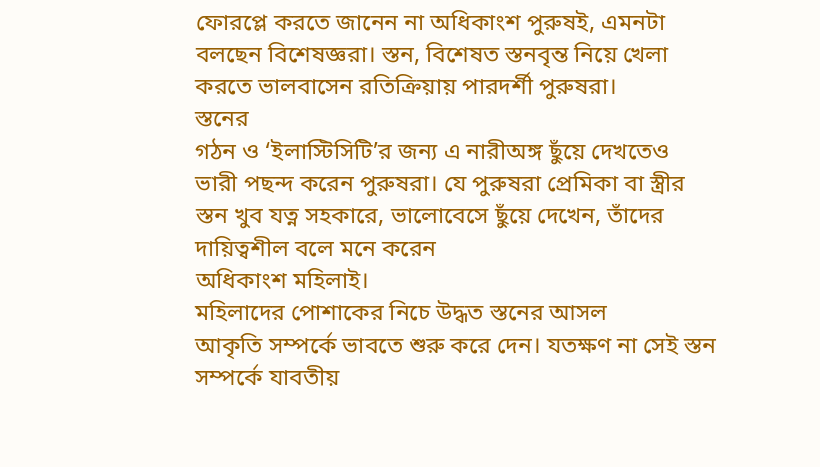ফোরপ্লে করতে জানেন না অধিকাংশ পুরুষই, এমনটা বলছেন বিশেষজ্ঞরা। স্তন, বিশেষত স্তনবৃন্ত নিয়ে খেলা
করতে ভালবাসেন রতিক্রিয়ায় পারদর্শী পুরুষরা।
স্তনের
গঠন ও ‘ইলাস্টিসিটি’র জন্য এ নারীঅঙ্গ ছুঁয়ে দেখতেও
ভারী পছন্দ করেন পুরুষরা। যে পুরুষরা প্রেমিকা বা স্ত্রীর স্তন খুব যত্ন সহকারে, ভালোবেসে ছুঁয়ে দেখেন, তাঁদের দায়িত্বশীল বলে মনে করেন
অধিকাংশ মহিলাই।
মহিলাদের পোশাকের নিচে উদ্ধত স্তনের আসল
আকৃতি সম্পর্কে ভাবতে শুরু করে দেন। যতক্ষণ না সেই স্তন সম্পর্কে যাবতীয়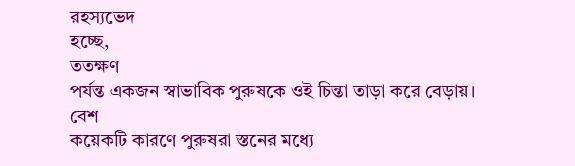রহস্যভেদ
হচ্ছে,
ততক্ষণ
পর্যন্ত একজন স্বাভাবিক পুরুষকে ওই চিন্তা তাড়া করে বেড়ায়।
বেশ
কয়েকটি কারণে পুরুষরা স্তনের মধ্যে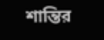শান্তির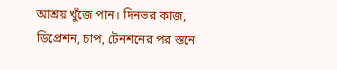আশ্রয় খুঁজে পান। দিনভর কাজ, ডিপ্রেশন, চাপ, টেনশনের পর স্তনে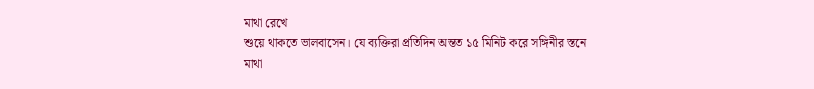মাথা রেখে
শুয়ে থাকতে ভালবাসেন। যে ব্যক্তিরা প্রতিদিন অন্তত ১৫ মিনিট করে সঙ্গিনীর স্তনে
মাথা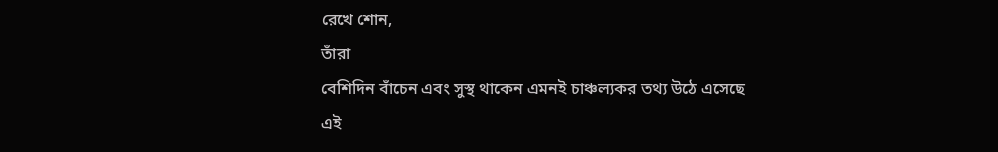রেখে শোন,
তাঁরা
বেশিদিন বাঁচেন এবং সুস্থ থাকেন এমনই চাঞ্চল্যকর তথ্য উঠে এসেছে
এই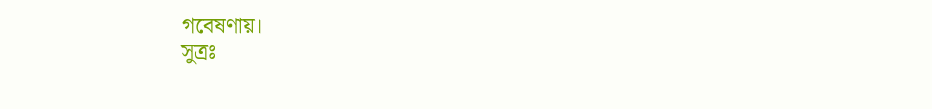গবেষণায়।
সুত্রঃ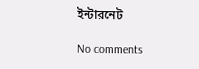ইন্টারনেট

No comments